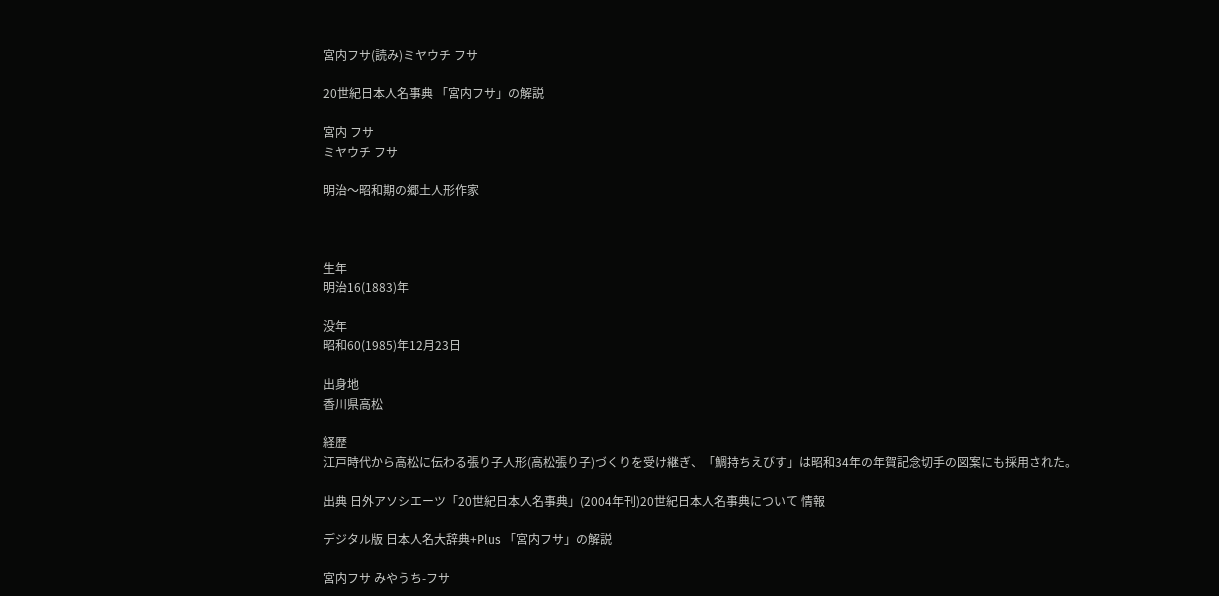宮内フサ(読み)ミヤウチ フサ

20世紀日本人名事典 「宮内フサ」の解説

宮内 フサ
ミヤウチ フサ

明治〜昭和期の郷土人形作家



生年
明治16(1883)年

没年
昭和60(1985)年12月23日

出身地
香川県高松

経歴
江戸時代から高松に伝わる張り子人形(高松張り子)づくりを受け継ぎ、「鯛持ちえびす」は昭和34年の年賀記念切手の図案にも採用された。

出典 日外アソシエーツ「20世紀日本人名事典」(2004年刊)20世紀日本人名事典について 情報

デジタル版 日本人名大辞典+Plus 「宮内フサ」の解説

宮内フサ みやうち-フサ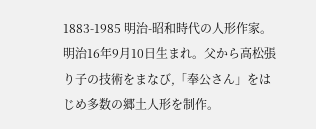1883-1985 明治-昭和時代の人形作家。
明治16年9月10日生まれ。父から高松張り子の技術をまなび,「奉公さん」をはじめ多数の郷土人形を制作。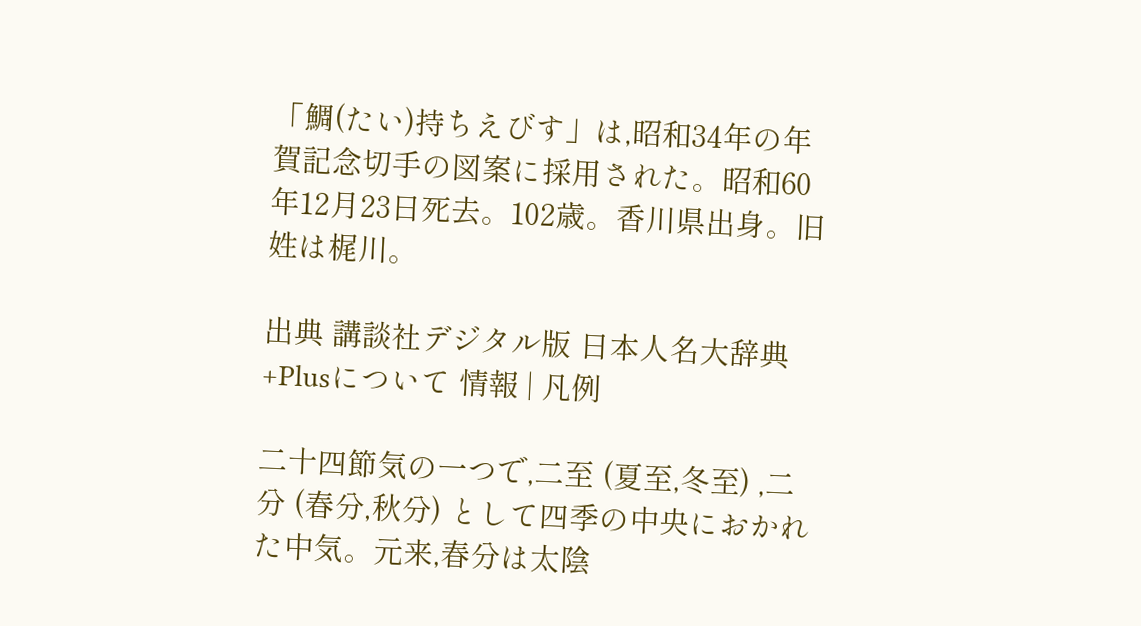「鯛(たい)持ちえびす」は,昭和34年の年賀記念切手の図案に採用された。昭和60年12月23日死去。102歳。香川県出身。旧姓は梶川。

出典 講談社デジタル版 日本人名大辞典+Plusについて 情報 | 凡例

二十四節気の一つで,二至 (夏至,冬至) ,二分 (春分,秋分) として四季の中央におかれた中気。元来,春分は太陰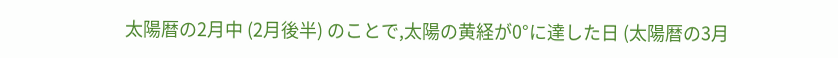太陽暦の2月中 (2月後半) のことで,太陽の黄経が0°に達した日 (太陽暦の3月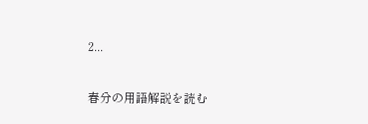2...

春分の用語解説を読む